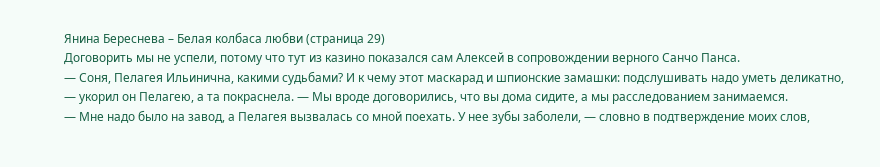Янина Береснева – Белая колбаса любви (страница 29)
Договорить мы не успели, потому что тут из казино показался сам Алексей в сопровождении верного Санчо Панса.
— Соня, Пелагея Ильинична, какими судьбами? И к чему этот маскарад и шпионские замашки: подслушивать надо уметь деликатно, — укорил он Пелагею, а та покраснела. — Мы вроде договорились, что вы дома сидите, а мы расследованием занимаемся.
— Мне надо было на завод, а Пелагея вызвалась со мной поехать. У нее зубы заболели, — словно в подтверждение моих слов,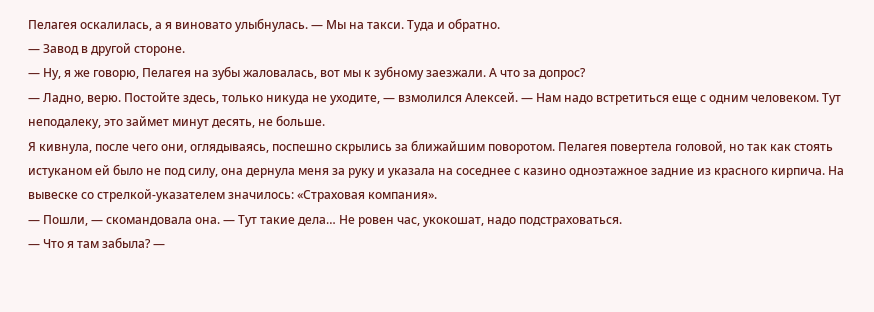Пелагея оскалилась, а я виновато улыбнулась. — Мы на такси. Туда и обратно.
— Завод в другой стороне.
— Ну, я же говорю, Пелагея на зубы жаловалась, вот мы к зубному заезжали. А что за допрос?
— Ладно, верю. Постойте здесь, только никуда не уходите, — взмолился Алексей. — Нам надо встретиться еще с одним человеком. Тут неподалеку, это займет минут десять, не больше.
Я кивнула, после чего они, оглядываясь, поспешно скрылись за ближайшим поворотом. Пелагея повертела головой, но так как стоять истуканом ей было не под силу, она дернула меня за руку и указала на соседнее с казино одноэтажное задние из красного кирпича. На вывеске со стрелкой-указателем значилось: «Страховая компания».
— Пошли, — скомандовала она. — Тут такие дела… Не ровен час, укокошат, надо подстраховаться.
— Что я там забыла? —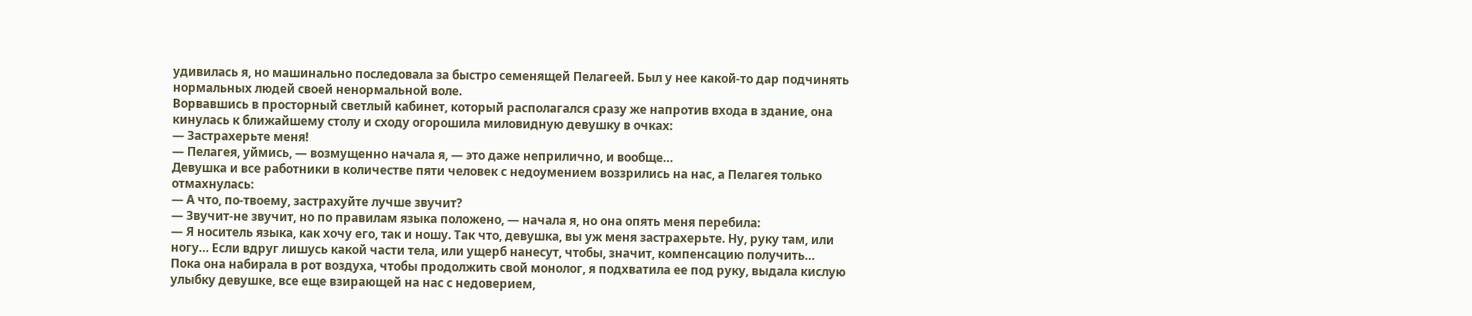удивилась я, но машинально последовала за быстро семенящей Пелагеей. Был у нее какой-то дар подчинять нормальных людей своей ненормальной воле.
Ворвавшись в просторный светлый кабинет, который располагался сразу же напротив входа в здание, она кинулась к ближайшему столу и сходу огорошила миловидную девушку в очках:
— Застрахерьте меня!
— Пелагея, уймись, — возмущенно начала я, — это даже неприлично, и вообще…
Девушка и все работники в количестве пяти человек с недоумением воззрились на нас, а Пелагея только отмахнулась:
— А что, по-твоему, застрахуйте лучше звучит?
— Звучит-не звучит, но по правилам языка положено, — начала я, но она опять меня перебила:
— Я носитель языка, как хочу его, так и ношу. Так что, девушка, вы уж меня застрахерьте. Ну, руку там, или ногу… Если вдруг лишусь какой части тела, или ущерб нанесут, чтобы, значит, компенсацию получить…
Пока она набирала в рот воздуха, чтобы продолжить свой монолог, я подхватила ее под руку, выдала кислую улыбку девушке, все еще взирающей на нас с недоверием,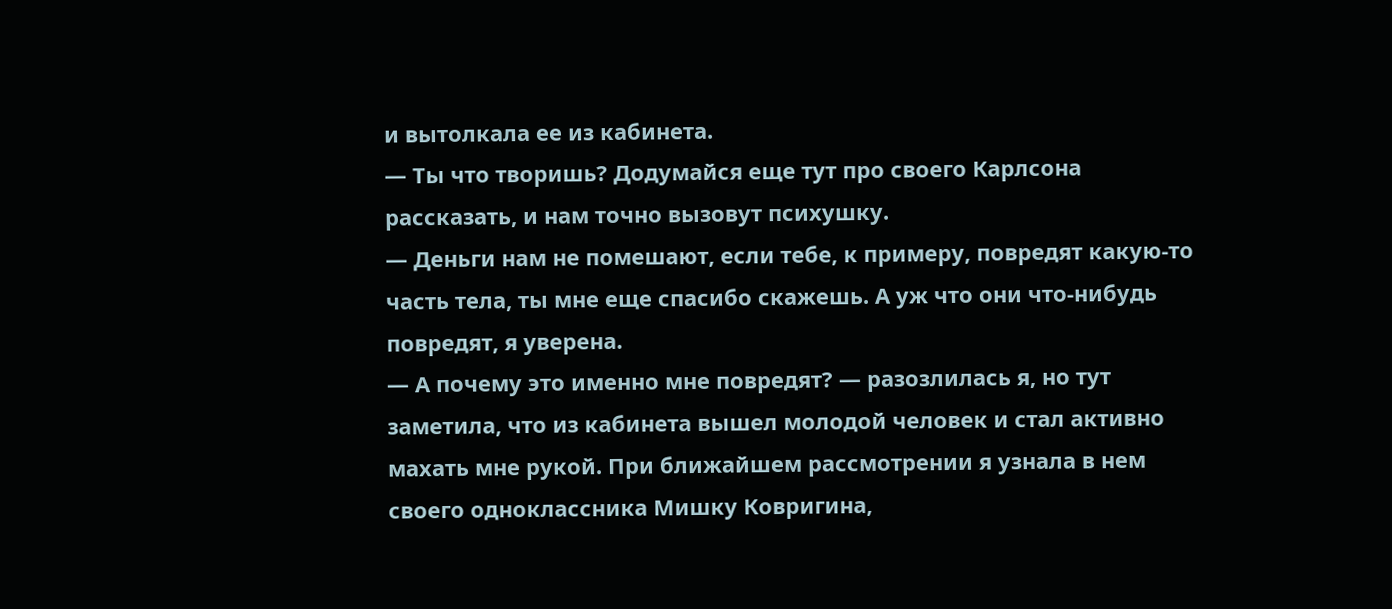и вытолкала ее из кабинета.
— Ты что творишь? Додумайся еще тут про своего Карлсона рассказать, и нам точно вызовут психушку.
— Деньги нам не помешают, если тебе, к примеру, повредят какую-то часть тела, ты мне еще спасибо скажешь. А уж что они что-нибудь повредят, я уверена.
— А почему это именно мне повредят? — разозлилась я, но тут заметила, что из кабинета вышел молодой человек и стал активно махать мне рукой. При ближайшем рассмотрении я узнала в нем своего одноклассника Мишку Ковригина,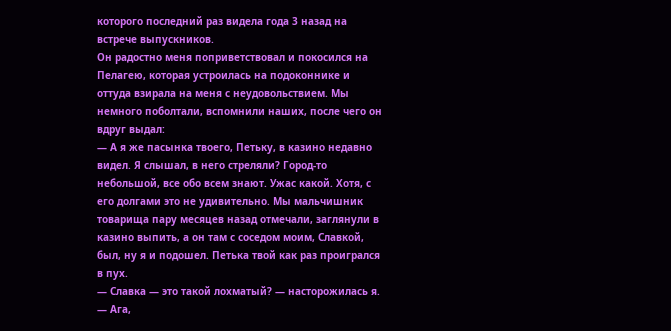которого последний раз видела года 3 назад на встрече выпускников.
Он радостно меня поприветствовал и покосился на Пелагею, которая устроилась на подоконнике и оттуда взирала на меня с неудовольствием. Мы немного поболтали, вспомнили наших, после чего он вдруг выдал:
— А я же пасынка твоего, Петьку, в казино недавно видел. Я слышал, в него стреляли? Город-то небольшой, все обо всем знают. Ужас какой. Хотя, с его долгами это не удивительно. Мы мальчишник товарища пару месяцев назад отмечали, заглянули в казино выпить, а он там с соседом моим, Славкой, был, ну я и подошел. Петька твой как раз проигрался в пух.
— Славка — это такой лохматый? — насторожилась я.
— Ага,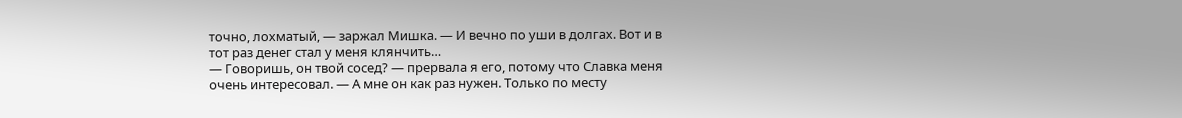точно, лохматый, — заржал Мишка. — И вечно по уши в долгах. Вот и в тот раз денег стал у меня клянчить…
— Говоришь, он твой сосед? — прервала я его, потому что Славка меня очень интересовал. — А мне он как раз нужен. Только по месту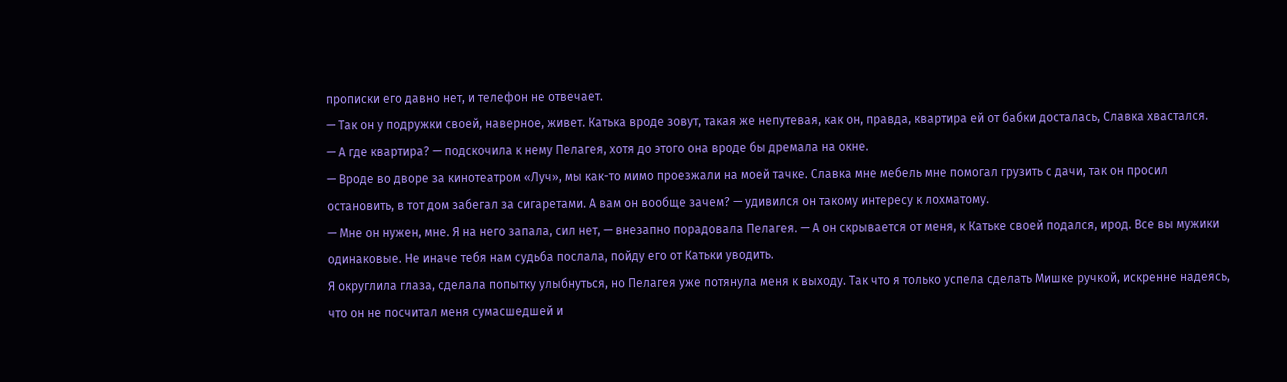прописки его давно нет, и телефон не отвечает.
— Так он у подружки своей, наверное, живет. Катька вроде зовут, такая же непутевая, как он, правда, квартира ей от бабки досталась, Славка хвастался.
— А где квартира? — подскочила к нему Пелагея, хотя до этого она вроде бы дремала на окне.
— Вроде во дворе за кинотеатром «Луч», мы как-то мимо проезжали на моей тачке. Славка мне мебель мне помогал грузить с дачи, так он просил остановить, в тот дом забегал за сигаретами. А вам он вообще зачем? — удивился он такому интересу к лохматому.
— Мне он нужен, мне. Я на него запала, сил нет, — внезапно порадовала Пелагея. — А он скрывается от меня, к Катьке своей подался, ирод. Все вы мужики одинаковые. Не иначе тебя нам судьба послала, пойду его от Катьки уводить.
Я округлила глаза, сделала попытку улыбнуться, но Пелагея уже потянула меня к выходу. Так что я только успела сделать Мишке ручкой, искренне надеясь, что он не посчитал меня сумасшедшей и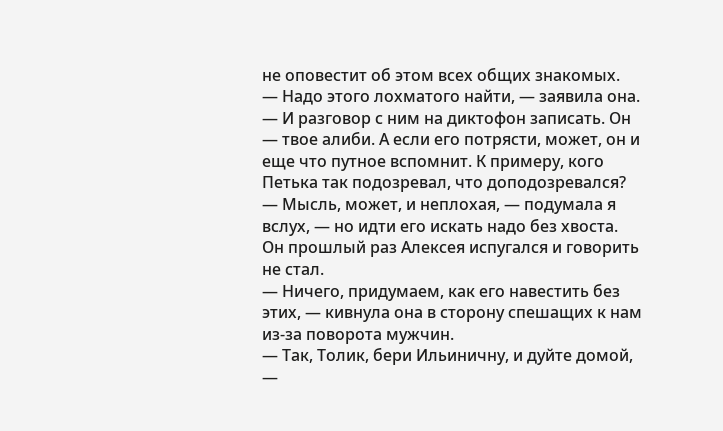не оповестит об этом всех общих знакомых.
— Надо этого лохматого найти, — заявила она. — И разговор с ним на диктофон записать. Он — твое алиби. А если его потрясти, может, он и еще что путное вспомнит. К примеру, кого Петька так подозревал, что доподозревался?
— Мысль, может, и неплохая, — подумала я вслух, — но идти его искать надо без хвоста. Он прошлый раз Алексея испугался и говорить не стал.
— Ничего, придумаем, как его навестить без этих, — кивнула она в сторону спешащих к нам из-за поворота мужчин.
— Так, Толик, бери Ильиничну, и дуйте домой, —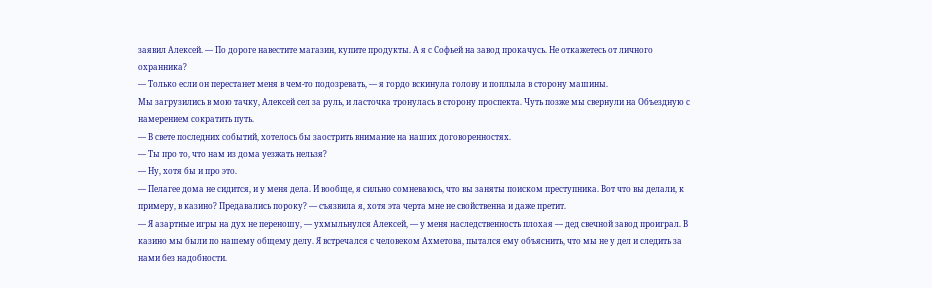заявил Алексей. — По дороге навестите магазин, купите продукты. А я с Софьей на завод прокачусь. Не откажетесь от личного охранника?
— Только если он перестанет меня в чем-то подозревать, — я гордо вскинула голову и поплыла в сторону машины.
Мы загрузились в мою тачку, Алексей сел за руль, и ласточка тронулась в сторону проспекта. Чуть позже мы свернули на Объездную с намерением сократить путь.
— В свете последних событий, хотелось бы заострить внимание на наших договоренностях.
— Ты про то, что нам из дома уезжать нельзя?
— Ну, хотя бы и про это.
— Пелагее дома не сидится, и у меня дела. И вообще, я сильно сомневаюсь, что вы заняты поиском преступника. Вот что вы делали, к примеру, в казино? Предавались пороку? — съязвила я, хотя эта черта мне не свойственна и даже претит.
— Я азартные игры на дух не переношу, — ухмыльнулся Алексей, — у меня наследственность плохая — дед свечной завод проиграл. В казино мы были по нашему общему делу. Я встречался с человеком Ахметова, пытался ему объяснить, что мы не у дел и следить за нами без надобности.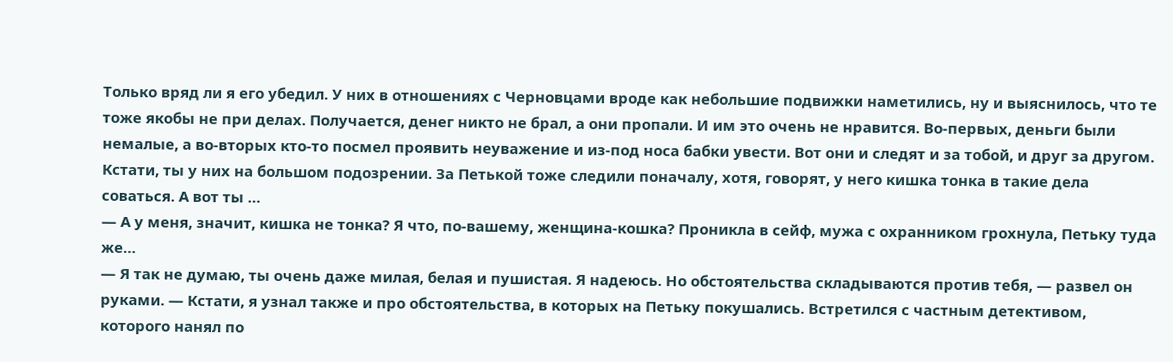Только вряд ли я его убедил. У них в отношениях с Черновцами вроде как небольшие подвижки наметились, ну и выяснилось, что те тоже якобы не при делах. Получается, денег никто не брал, а они пропали. И им это очень не нравится. Во-первых, деньги были немалые, а во-вторых кто-то посмел проявить неуважение и из-под носа бабки увести. Вот они и следят и за тобой, и друг за другом. Кстати, ты у них на большом подозрении. За Петькой тоже следили поначалу, хотя, говорят, у него кишка тонка в такие дела соваться. А вот ты …
— А у меня, значит, кишка не тонка? Я что, по-вашему, женщина-кошка? Проникла в сейф, мужа с охранником грохнула, Петьку туда же…
— Я так не думаю, ты очень даже милая, белая и пушистая. Я надеюсь. Но обстоятельства складываются против тебя, — развел он руками. — Кстати, я узнал также и про обстоятельства, в которых на Петьку покушались. Встретился с частным детективом, которого нанял по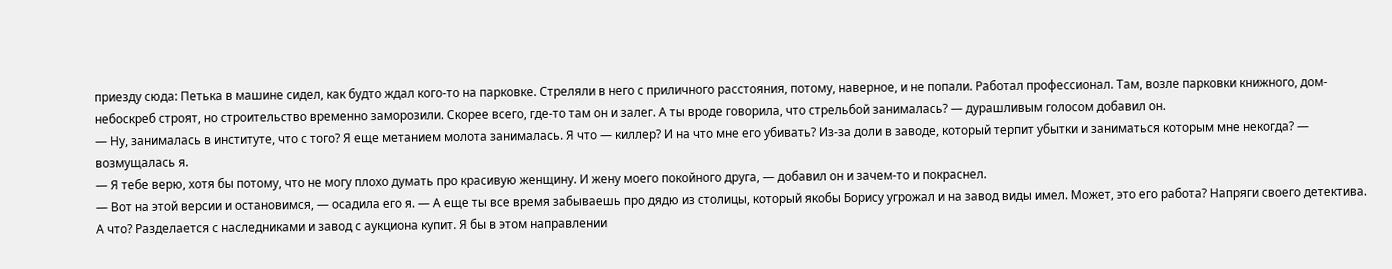приезду сюда: Петька в машине сидел, как будто ждал кого-то на парковке. Стреляли в него с приличного расстояния, потому, наверное, и не попали. Работал профессионал. Там, возле парковки книжного, дом-небоскреб строят, но строительство временно заморозили. Скорее всего, где-то там он и залег. А ты вроде говорила, что стрельбой занималась? — дурашливым голосом добавил он.
— Ну, занималась в институте, что с того? Я еще метанием молота занималась. Я что — киллер? И на что мне его убивать? Из-за доли в заводе, который терпит убытки и заниматься которым мне некогда? — возмущалась я.
— Я тебе верю, хотя бы потому, что не могу плохо думать про красивую женщину. И жену моего покойного друга, — добавил он и зачем-то и покраснел.
— Вот на этой версии и остановимся, — осадила его я. — А еще ты все время забываешь про дядю из столицы, который якобы Борису угрожал и на завод виды имел. Может, это его работа? Напряги своего детектива. А что? Разделается с наследниками и завод с аукциона купит. Я бы в этом направлении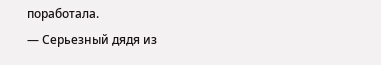поработала.
— Серьезный дядя из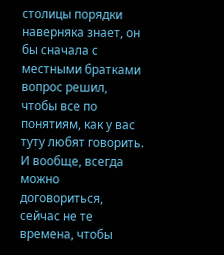столицы порядки наверняка знает, он бы сначала с местными братками вопрос решил, чтобы все по понятиям, как у вас туту любят говорить. И вообще, всегда можно договориться, сейчас не те времена, чтобы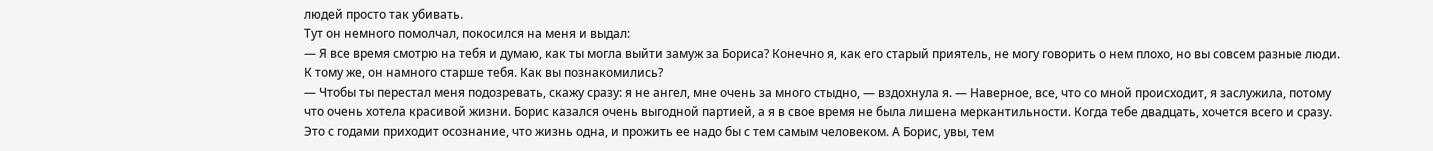людей просто так убивать.
Тут он немного помолчал, покосился на меня и выдал:
— Я все время смотрю на тебя и думаю, как ты могла выйти замуж за Бориса? Конечно я, как его старый приятель, не могу говорить о нем плохо, но вы совсем разные люди. К тому же, он намного старше тебя. Как вы познакомились?
— Чтобы ты перестал меня подозревать, скажу сразу: я не ангел, мне очень за много стыдно, — вздохнула я. — Наверное, все, что со мной происходит, я заслужила, потому что очень хотела красивой жизни. Борис казался очень выгодной партией, а я в свое время не была лишена меркантильности. Когда тебе двадцать, хочется всего и сразу. Это с годами приходит осознание, что жизнь одна, и прожить ее надо бы с тем самым человеком. А Борис, увы, тем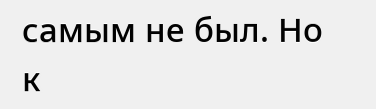самым не был. Но к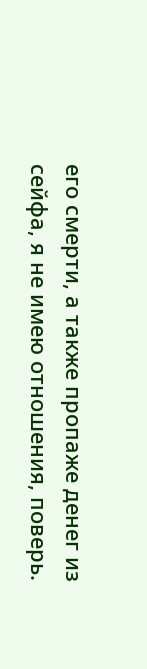его смерти, а также пропаже денег из сейфа, я не имею отношения, поверь.